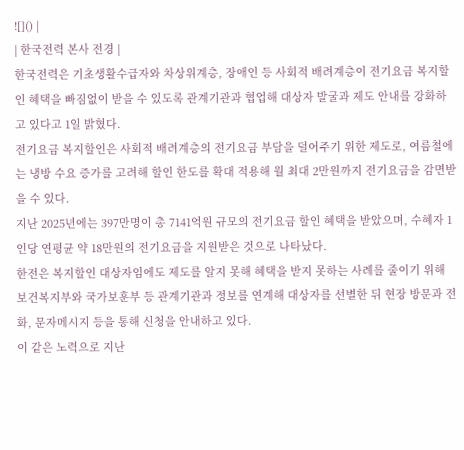![]() |
| 한국전력 본사 전경 |
한국전력은 기초생활수급자와 차상위계층, 장애인 등 사회적 배려계층이 전기요금 복지할인 혜택을 빠짐없이 받을 수 있도록 관계기관과 협업해 대상자 발굴과 제도 안내를 강화하고 있다고 1일 밝혔다.
전기요금 복지할인은 사회적 배려계층의 전기요금 부담을 덜어주기 위한 제도로, 여름철에는 냉방 수요 증가를 고려해 할인 한도를 확대 적용해 월 최대 2만원까지 전기요금을 감면받을 수 있다.
지난 2025년에는 397만명이 총 7141억원 규모의 전기요금 할인 혜택을 받았으며, 수혜자 1인당 연평균 약 18만원의 전기요금을 지원받은 것으로 나타났다.
한전은 복지할인 대상자임에도 제도를 알지 못해 혜택을 받지 못하는 사례를 줄이기 위해 보건복지부와 국가보훈부 등 관계기관과 정보를 연계해 대상자를 선별한 뒤 현장 방문과 전화, 문자메시지 등을 통해 신청을 안내하고 있다.
이 같은 노력으로 지난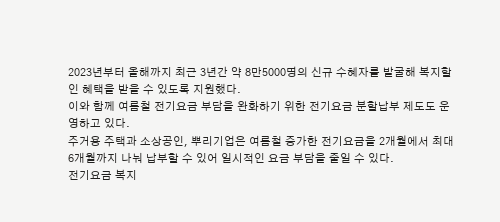2023년부터 올해까지 최근 3년간 약 8만5000명의 신규 수혜자를 발굴해 복지할인 혜택을 받을 수 있도록 지원했다.
이와 함께 여름철 전기요금 부담을 완화하기 위한 전기요금 분할납부 제도도 운영하고 있다.
주거용 주택과 소상공인, 뿌리기업은 여름철 증가한 전기요금을 2개월에서 최대 6개월까지 나눠 납부할 수 있어 일시적인 요금 부담을 줄일 수 있다.
전기요금 복지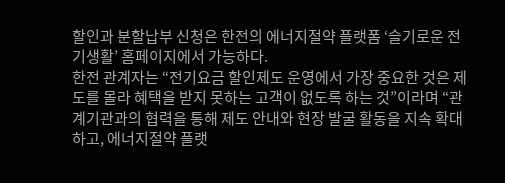할인과 분할납부 신청은 한전의 에너지절약 플랫폼 ‘슬기로운 전기생활’ 홈페이지에서 가능하다.
한전 관계자는 “전기요금 할인제도 운영에서 가장 중요한 것은 제도를 몰라 혜택을 받지 못하는 고객이 없도록 하는 것”이라며 “관계기관과의 협력을 통해 제도 안내와 현장 발굴 활동을 지속 확대하고, 에너지절약 플랫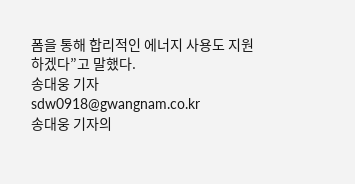폼을 통해 합리적인 에너지 사용도 지원하겠다”고 말했다.
송대웅 기자 sdw0918@gwangnam.co.kr
송대웅 기자의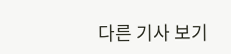다른 기사 보기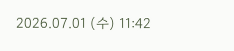2026.07.01 (수) 11:42